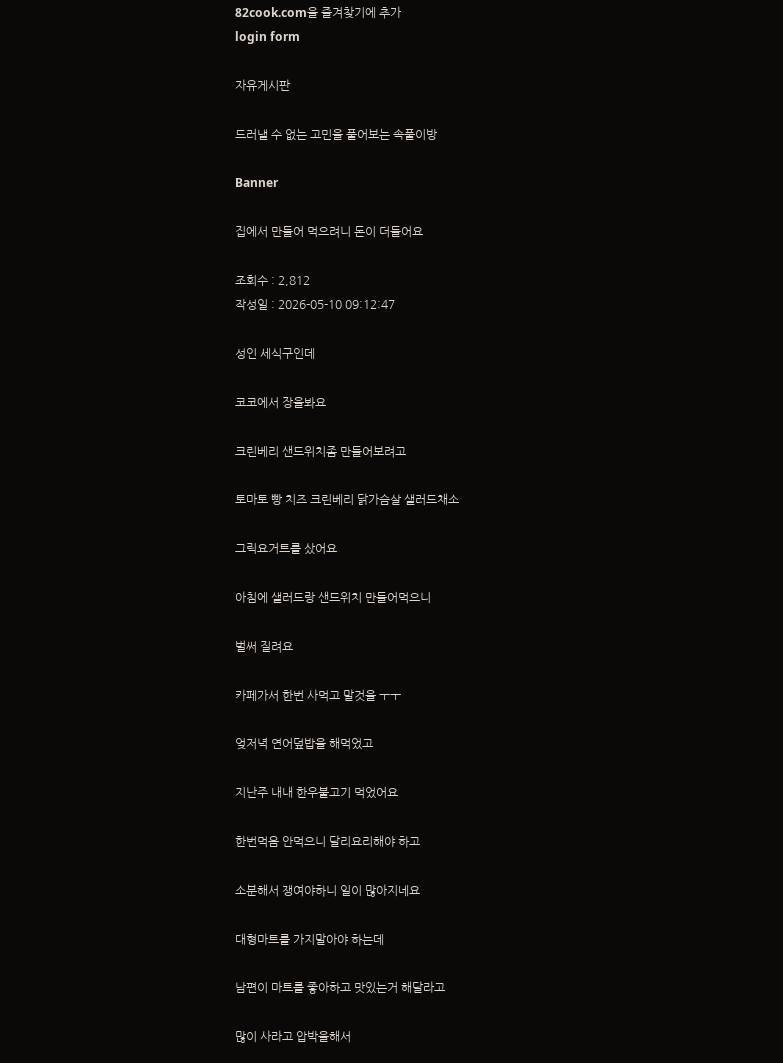82cook.com을 즐겨찾기에 추가
login form

자유게시판

드러낼 수 없는 고민을 풀어보는 속풀이방

Banner

집에서 만들어 먹으려니 돈이 더들어요

조회수 : 2,812
작성일 : 2026-05-10 09:12:47

성인 세식구인데

코코에서 장을봐요

크린베리 샌드위치좀 만들어보려고

토마토 빵 치즈 크린베리 닭가슴살 샐러드채소

그릭요거트를 샀어요

아침에 샐러드랑 샌드위치 만들어먹으니

벌써 질려요

카페가서 한번 사먹고 말것을 ㅜㅜ

엊저녁 연어덮밥을 해먹었고

지난주 내내 한우불고기 먹었어요

한번먹음 안먹으니 달리요리해야 하고

소분해서 쟁여야하니 일이 많아지네요

대형마트를 가지말아야 하는데

남편이 마트를 좋아하고 맛있는거 해달라고

많이 사라고 압박을해서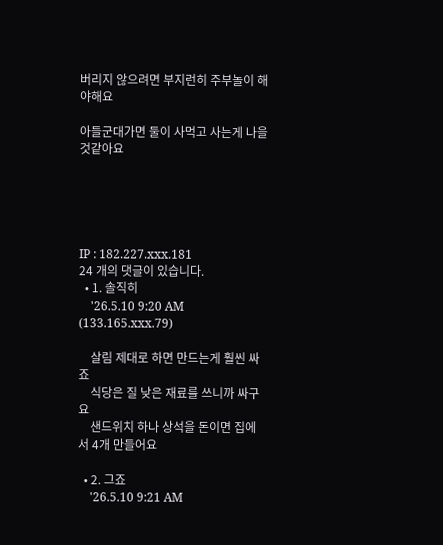버리지 않으려면 부지런히 주부놀이 해야해요

아들군대가면 둘이 사먹고 사는게 나을것같아요





IP : 182.227.xxx.181
24 개의 댓글이 있습니다.
  • 1. 솔직히
    '26.5.10 9:20 AM (133.165.xxx.79)

    살림 제대로 하면 만드는게 훨씬 싸죠
    식당은 질 낮은 재료를 쓰니까 싸구요
    샌드위치 하나 상석을 돈이면 집에서 4개 만들어요

  • 2. 그죠
    '26.5.10 9:21 AM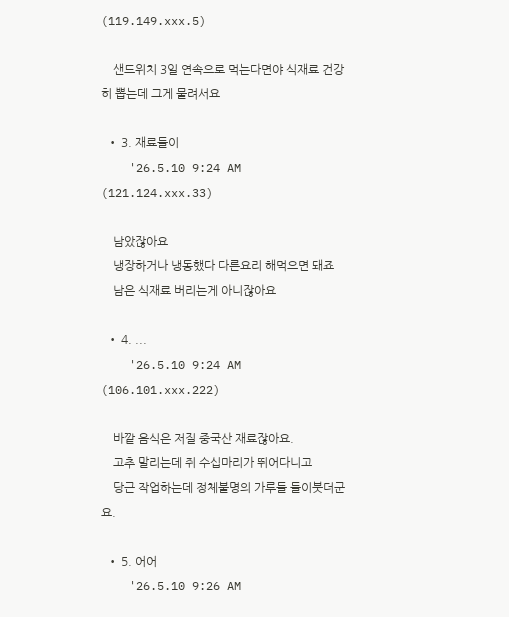(119.149.xxx.5)

    샌드위치 3일 연속으로 먹는다면야 식재료 건강히 뽑는데 그게 물려서요

  • 3. 재료들이
    '26.5.10 9:24 AM (121.124.xxx.33)

    남았잖아요
    냉장하거나 냉동했다 다른요리 해먹으면 돼죠
    남은 식재료 버리는게 아니잖아요

  • 4. ...
    '26.5.10 9:24 AM (106.101.xxx.222)

    바깥 음식은 저질 중국산 재료잖아요.
    고추 말리는데 쥐 수십마리가 뛰어다니고
    당근 작업하는데 정체불명의 가루들 들이붓더군요.

  • 5. 어어
    '26.5.10 9:26 AM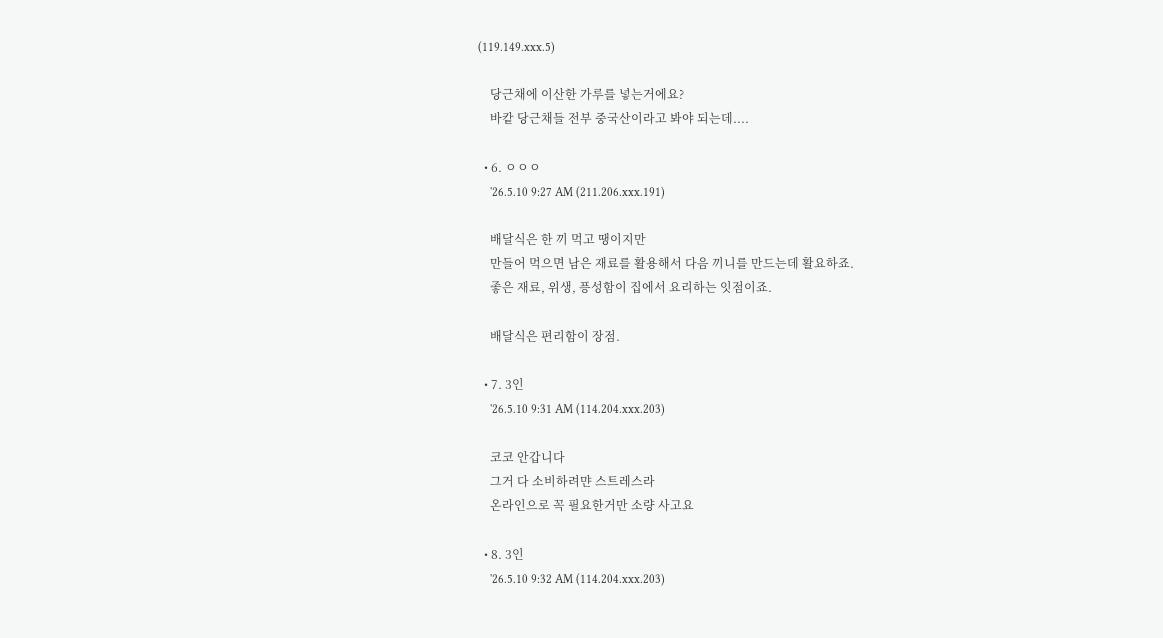(119.149.xxx.5)

    당근채에 이산한 가루를 넣는거에요?
    바캍 당근채들 전부 중국산이라고 봐야 되는데....

  • 6. ㅇㅇㅇ
    '26.5.10 9:27 AM (211.206.xxx.191)

    배달식은 한 끼 먹고 땡이지만
    만들어 먹으면 남은 재료를 활용해서 다음 끼니를 만드는데 활요하죠.
    좋은 재료, 위생, 픙성함이 집에서 요리하는 잇점이죠.

    배달식은 편리함이 장점.

  • 7. 3인
    '26.5.10 9:31 AM (114.204.xxx.203)

    코코 안갑니다
    그거 다 소비하려먄 스트레스라
    온라인으로 꼭 필요한거만 소량 사고요

  • 8. 3인
    '26.5.10 9:32 AM (114.204.xxx.203)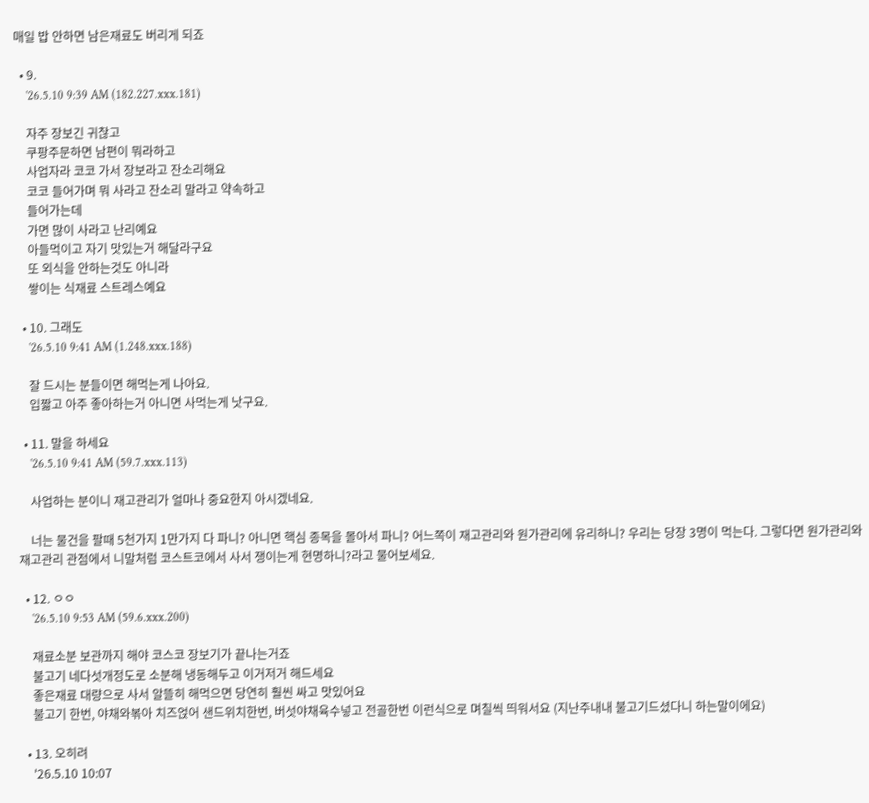매일 밥 안하면 남은재료도 버리게 되죠

  • 9.
    '26.5.10 9:39 AM (182.227.xxx.181)

    자주 장보긴 귀찮고
    쿠팡주문하면 남편이 뭐라하고
    사업자라 코코 가서 장보라고 잔소리해요
    코코 들어가며 뭐 사라고 잔소리 말라고 약속하고
    들어가는데
    가면 많이 사라고 난리예요
    아들먹이고 자기 맛있는거 해달라구요
    또 외식을 안하는것도 아니라
    쌓이는 식재료 스트레스예요

  • 10. 그래도
    '26.5.10 9:41 AM (1.248.xxx.188)

    잘 드시는 분들이면 해먹는게 나아요.
    입짧고 아주 좋아하는거 아니면 사먹는게 낫구요.

  • 11. 말을 하세요
    '26.5.10 9:41 AM (59.7.xxx.113)

    사업하는 분이니 재고관리가 얼마나 중요한지 아시겠네요.

    너는 물건을 팔때 5천가지 1만가지 다 파니? 아니면 핵심 종목을 몰아서 파니? 어느쪽이 재고관리와 원가관리에 유리하니? 우리는 당장 3명이 먹는다. 그렇다면 원가관리와 재고관리 관점에서 니말처럼 코스트코에서 사서 쟁이는게 현명하니?라고 물어보세요.

  • 12. ㅇㅇ
    '26.5.10 9:53 AM (59.6.xxx.200)

    재료소분 보관까지 해야 코스코 장보기가 끝나는거죠
    불고기 네다섯개정도로 소분해 냉동해두고 이거저거 해드세요
    좋은재료 대량으로 사서 알뜰히 해먹으면 당연히 훨씬 싸고 맛있어요
    불고기 한번, 야채와볶아 치즈얹어 샌드위치한번, 버섯야채육수넣고 전골한번 이런식으로 며칠씩 띄워서요 (지난주내내 불고기드셨다니 하는말이에요)

  • 13. 오히려
    '26.5.10 10:07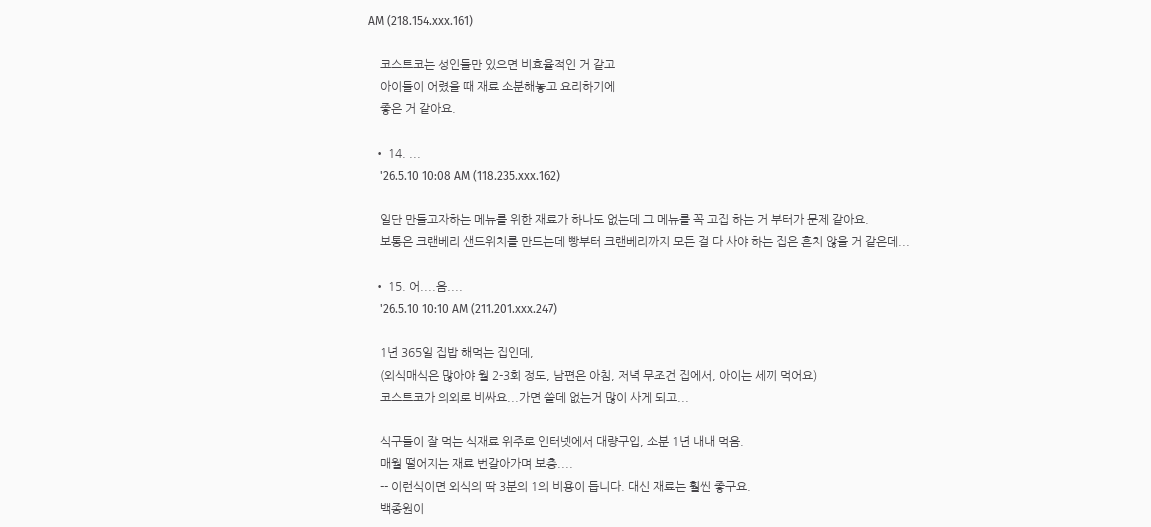AM (218.154.xxx.161)

    코스트코는 성인들만 있으면 비효율적인 거 같고
    아이들이 어렸을 때 재료 소분해놓고 요리하기에
    좋은 거 같아요.

  • 14. ...
    '26.5.10 10:08 AM (118.235.xxx.162)

    일단 만들고자하는 메뉴를 위한 재료가 하나도 없는데 그 메뉴를 꼭 고집 하는 거 부터가 문제 같아요.
    보통은 크랜베리 샌드위치를 만드는데 빵부터 크랜베리까지 모든 걸 다 사야 하는 집은 흔치 않을 거 같은데...

  • 15. 어....음....
    '26.5.10 10:10 AM (211.201.xxx.247)

    1년 365일 집밥 해먹는 집인데,
    (외식매식은 많아야 월 2-3회 정도, 남편은 아침, 저녁 무조건 집에서, 아이는 세끼 먹어요)
    코스트코가 의외로 비싸요...가면 쓸데 없는거 많이 사게 되고...

    식구들이 잘 먹는 식재료 위주로 인터넷에서 대량구입, 소분 1년 내내 먹음.
    매월 떨어지는 재료 번갈아가며 보충....
    -- 이런식이면 외식의 딱 3분의 1의 비용이 듭니다. 대신 재료는 훨씬 좋구요.
    백종원이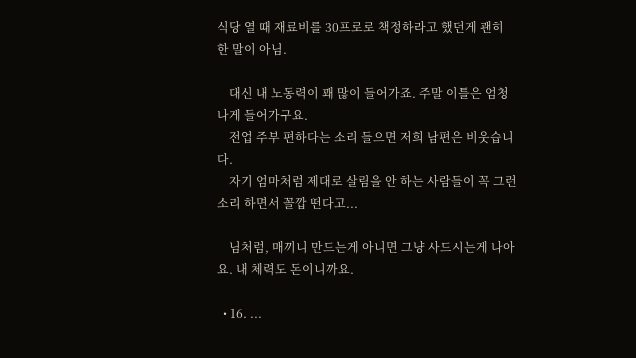식당 열 때 재료비를 30프로로 책정하라고 했던게 괜히 한 말이 아님.

    대신 내 노동력이 꽤 많이 들어가죠. 주말 이틀은 엄청나게 들어가구요.
    전업 주부 편하다는 소리 들으면 저희 남편은 비웃습니다.
    자기 엄마처럼 제대로 살림을 안 하는 사람들이 꼭 그런 소리 하면서 꼴깝 떤다고...

    님처럼, 매끼니 만드는게 아니면 그냥 사드시는게 나아요. 내 체력도 돈이니까요.

  • 16. ...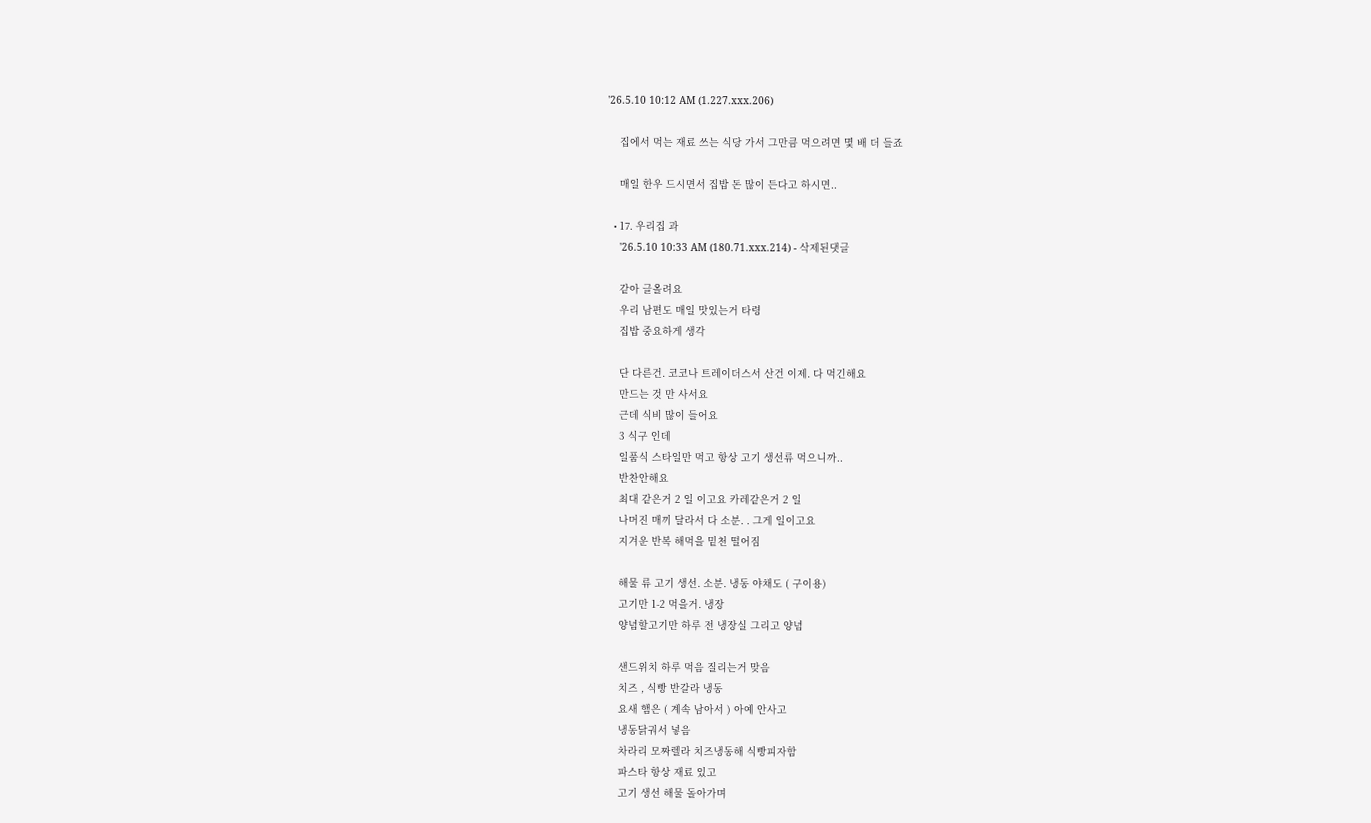'26.5.10 10:12 AM (1.227.xxx.206)

    집에서 먹는 재료 쓰는 식당 가서 그만큼 먹으려면 몇 배 더 들죠

    매일 한우 드시면서 집밥 돈 많이 든다고 하시면..

  • 17. 우리집 과
    '26.5.10 10:33 AM (180.71.xxx.214) - 삭제된댓글

    같아 글올려요
    우리 남편도 매일 맛있는거 타령
    집밥 중요하게 생각

    단 다른건. 코코나 트레이더스서 산건 이제. 다 먹긴해요
    만드는 것 만 사서요
    근데 식비 많이 들어요
    3 식구 인데
    일품식 스타일만 먹고 항상 고기 생선류 먹으니까..
    반찬안해요
    최대 같은거 2 일 이고요 카레같은거 2 일
    나머진 매끼 달라서 다 소분. . 그게 일이고요
    지겨운 반복 해먹을 밑천 떨어짐

    해물 류 고기 생선. 소분. 냉동 야채도 ( 구이용)
    고기만 1-2 먹을거. 냉장
    양념할고기만 하루 전 냉장실 그리고 양념

    샌드위치 하루 먹음 질리는거 맞음
    치즈 , 식빵 반갈라 냉동
    요새 햄은 ( 계속 남아서 ) 아예 안사고
    냉동닭궈서 넣음
    차라리 모짜렐라 치즈냉동해 식빵피자함
    파스타 항상 재료 있고
    고기 생선 해물 돌아가며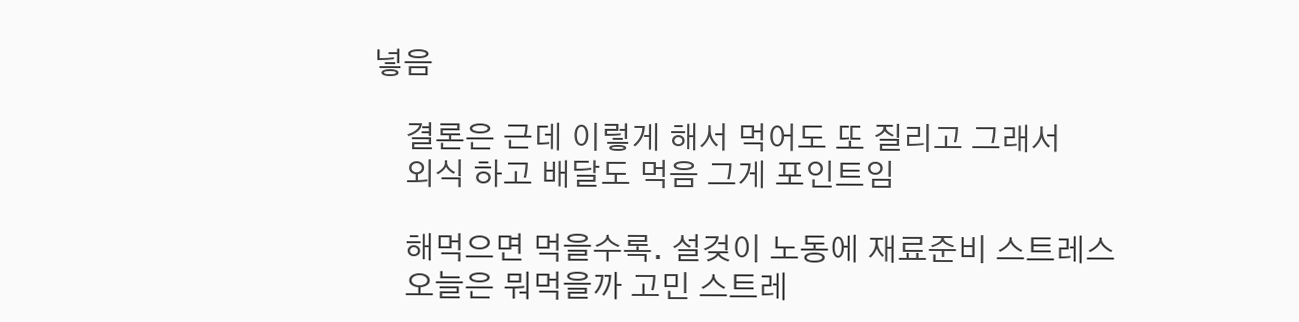넣음

    결론은 근데 이렇게 해서 먹어도 또 질리고 그래서
    외식 하고 배달도 먹음 그게 포인트임

    해먹으면 먹을수록. 설겆이 노동에 재료준비 스트레스
    오늘은 뭐먹을까 고민 스트레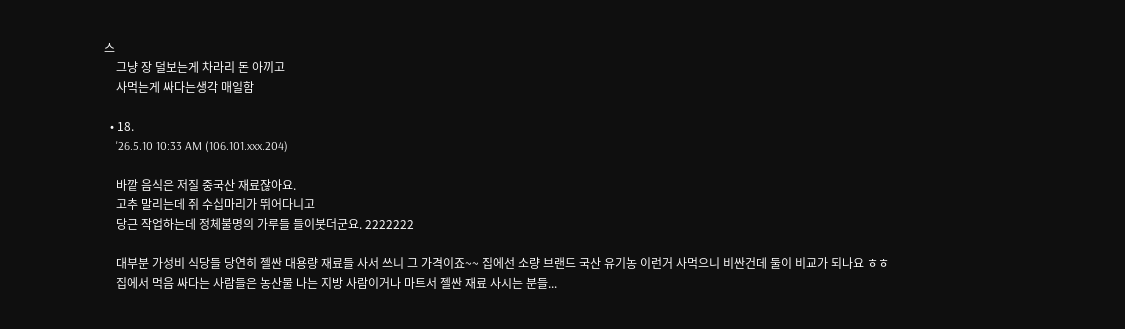스
    그냥 장 덜보는게 차라리 돈 아끼고
    사먹는게 싸다는생각 매일함

  • 18.
    '26.5.10 10:33 AM (106.101.xxx.204)

    바깥 음식은 저질 중국산 재료잖아요.
    고추 말리는데 쥐 수십마리가 뛰어다니고
    당근 작업하는데 정체불명의 가루들 들이붓더군요. 2222222

    대부분 가성비 식당들 당연히 젤싼 대용량 재료들 사서 쓰니 그 가격이죠~~ 집에선 소량 브랜드 국산 유기농 이런거 사먹으니 비싼건데 둘이 비교가 되나요 ㅎㅎ
    집에서 먹음 싸다는 사람들은 농산물 나는 지방 사람이거나 마트서 젤싼 재료 사시는 분들...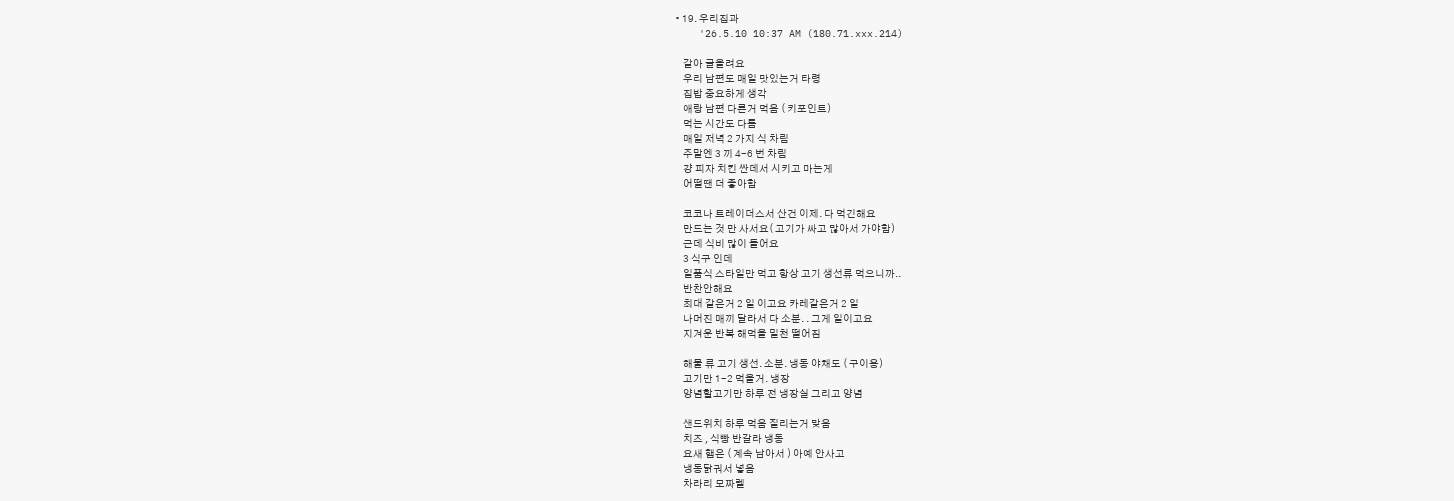• 19. 우리집과
    '26.5.10 10:37 AM (180.71.xxx.214)

    같아 글올려요
    우리 남편도 매일 맛있는거 타령
    집밥 중요하게 생각
    애랑 남편 다른거 먹음 ( 키포인트)
    먹는 시간도 다름
    매일 저녁 2 가지 식 차림
    주말엔 3 끼 4-6 번 차림
    걍 피자 치킨 싼데서 시키고 마는게
    어떨땐 더 좋아함

    코코나 트레이더스서 산건 이제. 다 먹긴해요
    만드는 것 만 사서요( 고기가 싸고 많아서 가야함)
    근데 식비 많이 들어요
    3 식구 인데
    일품식 스타일만 먹고 항상 고기 생선류 먹으니까..
    반찬안해요
    최대 같은거 2 일 이고요 카레같은거 2 일
    나머진 매끼 달라서 다 소분. . 그게 일이고요
    지겨운 반복 해먹을 밑천 떨어짐

    해물 류 고기 생선. 소분. 냉동 야채도 ( 구이용)
    고기만 1-2 먹을거. 냉장
    양념할고기만 하루 전 냉장실 그리고 양념

    샌드위치 하루 먹음 질리는거 맞음
    치즈 , 식빵 반갈라 냉동
    요새 햄은 ( 계속 남아서 ) 아예 안사고
    냉동닭궈서 넣음
    차라리 모짜렐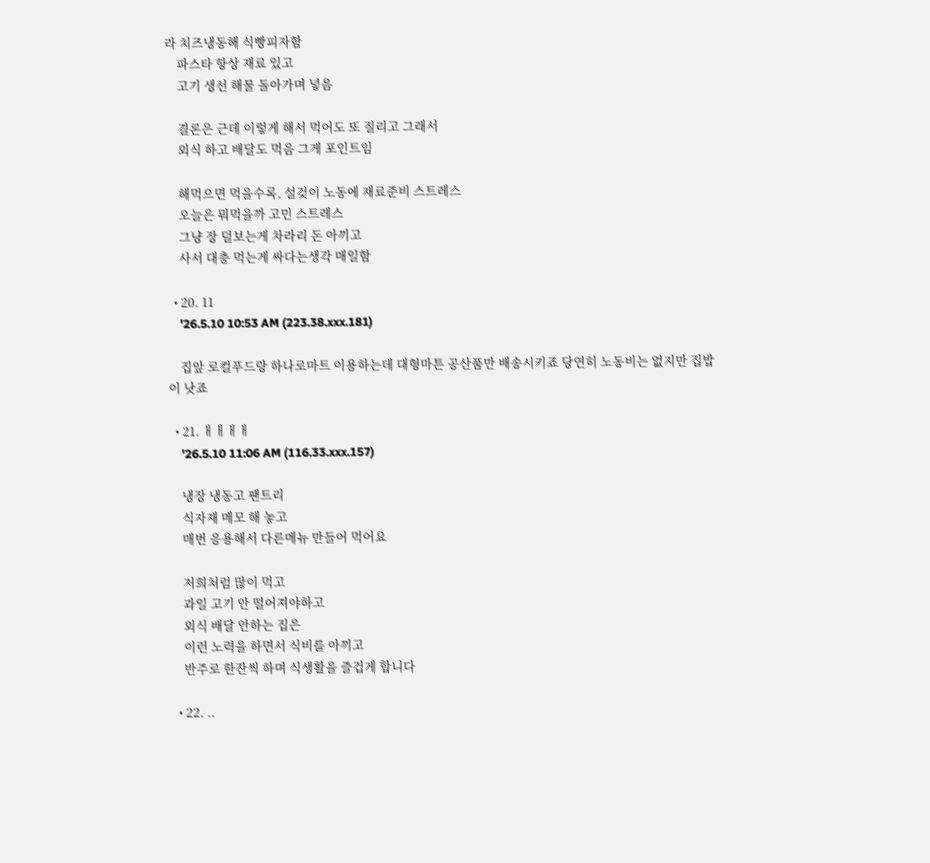라 치즈냉동해 식빵피자함
    파스타 항상 재료 있고
    고기 생선 해물 돌아가며 넣음

    결론은 근데 이렇게 해서 먹어도 또 질리고 그래서
    외식 하고 배달도 먹음 그게 포인트임

    해먹으면 먹을수록. 설겆이 노동에 재료준비 스트레스
    오늘은 뭐먹을까 고민 스트레스
    그냥 장 덜보는게 차라리 돈 아끼고
    사서 대충 먹는게 싸다는생각 매일함

  • 20. 11
    '26.5.10 10:53 AM (223.38.xxx.181)

    집앞 로컬푸드랑 하나로마트 이용하는데 대형마튼 공산품만 배송시키죠 당연히 노동비는 없지만 집밥이 낫죠

  • 21. ㅐㅐㅐㅐ
    '26.5.10 11:06 AM (116.33.xxx.157)

    냉장 냉동고 팬트리
    식자재 메모 해 놓고
    매번 응용해서 다른메뉴 만들어 먹어요

    저희처럼 많이 먹고
    과일 고기 안 떨어져야하고
    외식 배달 안하는 집은
    이런 노력을 하면서 식비를 아끼고
    반주로 한잔씩 하며 식생활을 즐겁게 합니다

  • 22. ..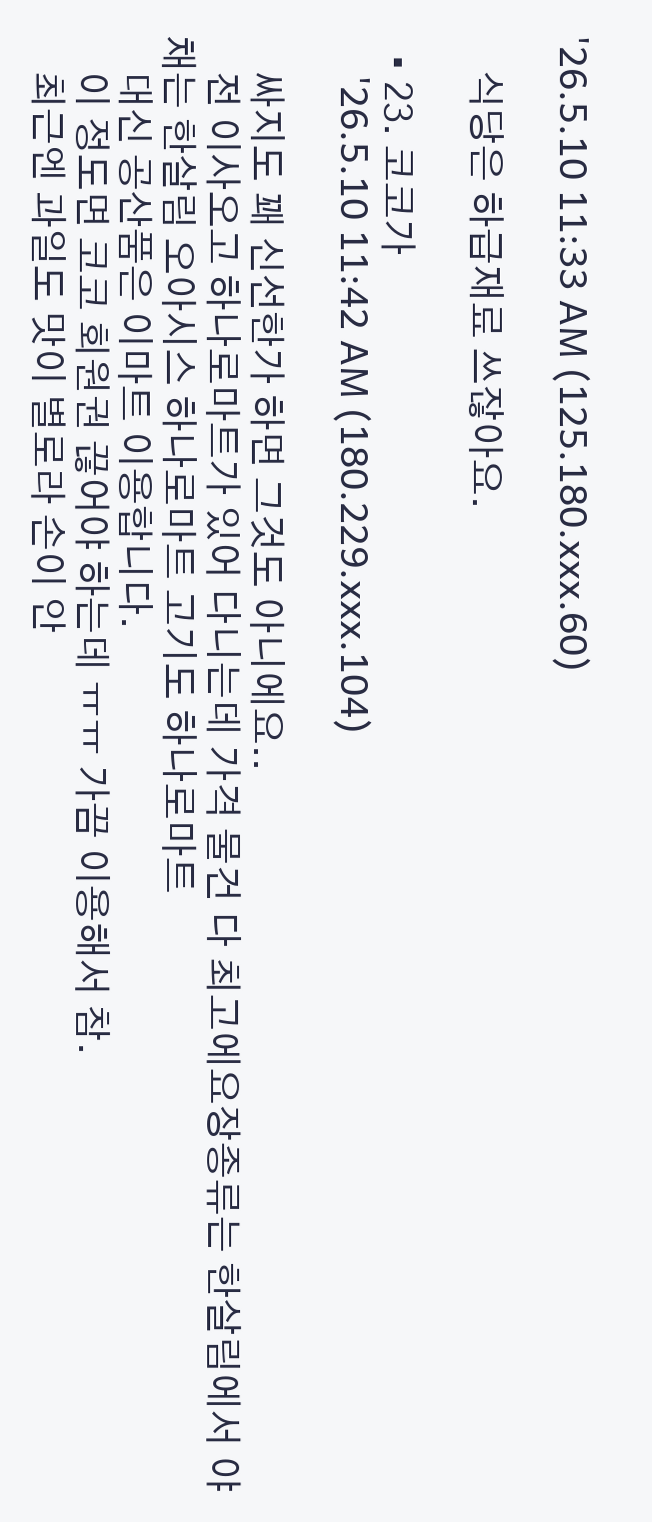'26.5.10 11:33 AM (125.180.xxx.60)

    식당은 하급재료 쓰잖아요.

  • 23. 코코가
    '26.5.10 11:42 AM (180.229.xxx.104)

    싸지도 꽤 신선한가 하면 그것도 아니에요..
    전 이사오고 하나로마트가 있어 다니는데 가격 물건 다 최고에요장종류는 한살림에서 야채는 한살림 오아시스 하나로마트 고기도 하나로마트
    대신 공산품은 이마트 이용합니다.
    이 정도면 코코 회원권 끊어야 하는데 ㅠㅠ 가끔 이용해서 참.
    최근엔 과일도 맛이 별로라 손이 안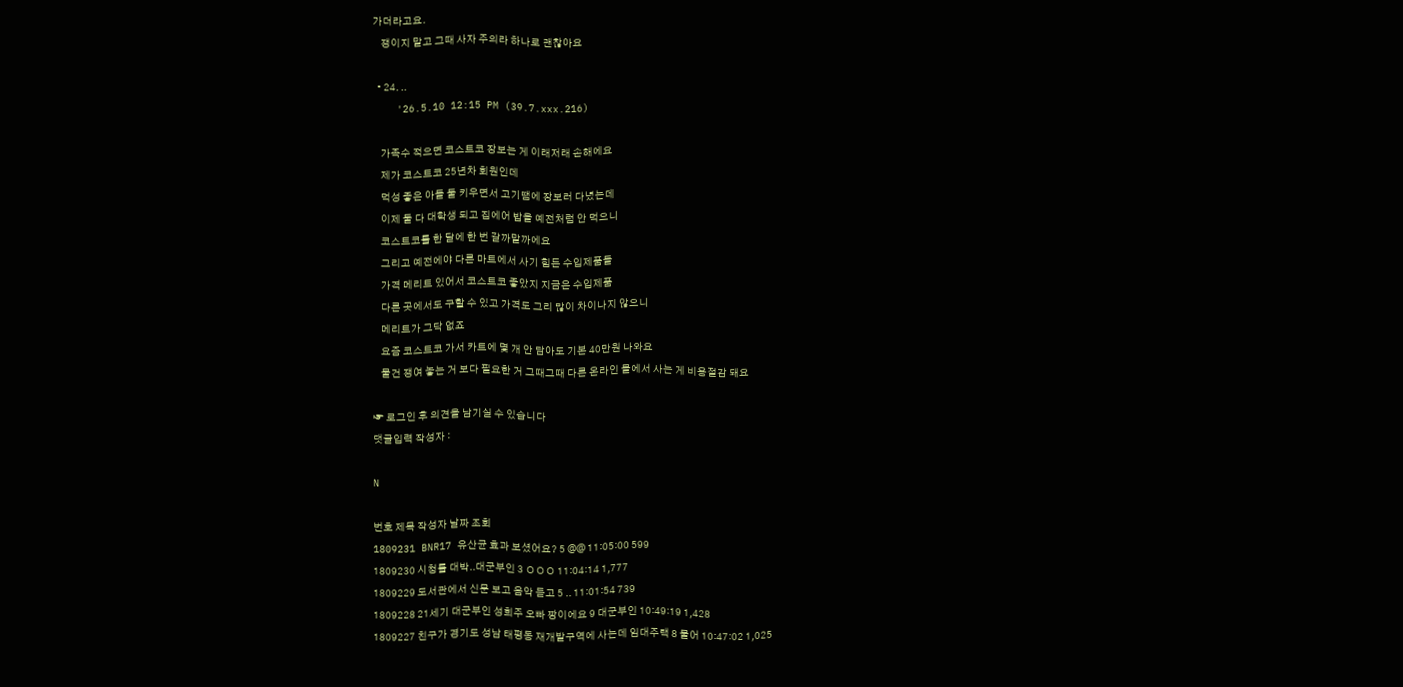가더라고요.
    쟁이지 말고 그때 사자 주의라 하나로 괜찮아요

  • 24. ..
    '26.5.10 12:15 PM (39.7.xxx.216)

    가족수 적으면 코스트코 장보는 게 이래저래 손해에요
    제가 코스트코 25년차 회원인데
    먹성 좋은 아들 둘 키우면서 고기땜에 장보러 다녔는데
    이제 둘 다 대학생 되고 집에어 밥을 예전처럼 안 먹으니
    코스트코를 한 달에 한 번 갈까말까에요
    그리고 예전에야 다른 마트에서 사기 힘든 수입제품들
    가격 메리트 있어서 코스트코 좋았지 지금은 수입제품
    다른 곳에서도 구할 수 있고 가격도 그리 많이 차이나지 않으니
    메리트가 그닥 없죠
    요즘 코스트코 가서 카트에 몇 개 안 담아도 기본 40만원 나와요
    물건 쟁여 놓는 거 보다 필요한 거 그때그때 다른 온라인 몰에서 사는 게 비용절감 돼요

☞ 로그인 후 의견을 남기실 수 있습니다
댓글입력 작성자 :

N

번호 제목 작성자 날짜 조회
1809231 BNR17 유산균 효과 보셨어요? 5 @@ 11:05:00 599
1809230 시청률 대박..대군부인 3 ㅇㅇㅇ 11:04:14 1,777
1809229 도서관에서 신문 보고 음악 듣고 5 .. 11:01:54 739
1809228 21세기 대군부인 성희주 오빠 짱이에요 9 대군부인 10:49:19 1,428
1809227 친구가 경기도 성남 태평동 재개발구역에 사는데 임대주택 8 물어 10:47:02 1,025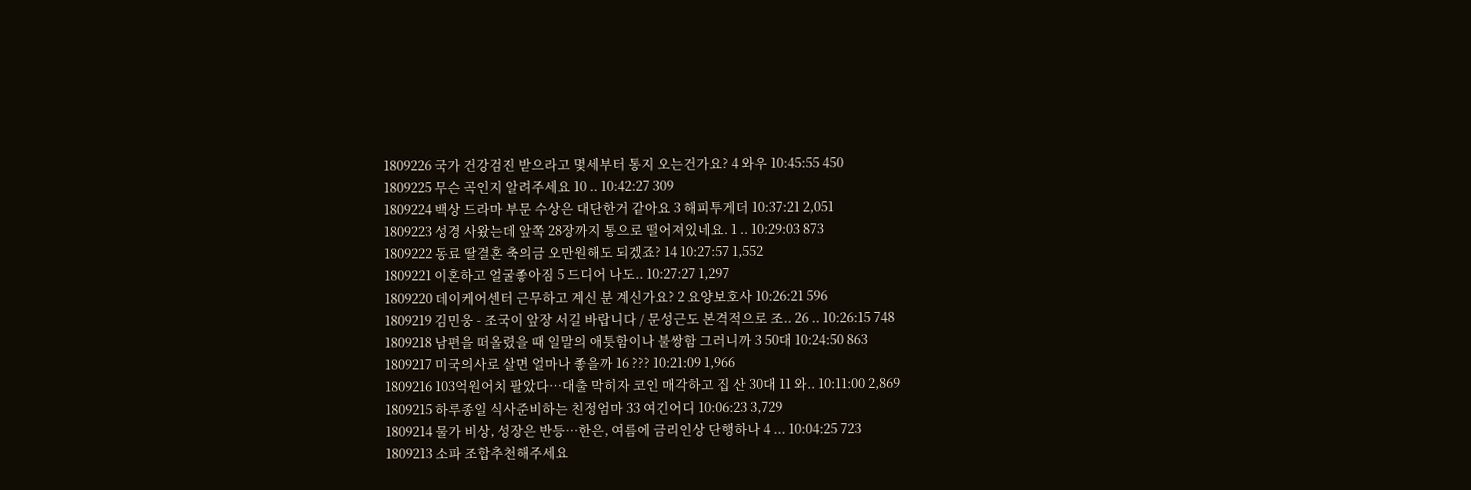1809226 국가 건강검진 받으라고 몇세부터 통지 오는건가요? 4 와우 10:45:55 450
1809225 무슨 곡인지 알려주세요 10 .. 10:42:27 309
1809224 백상 드라마 부문 수상은 대단한거 같아요 3 해피투게더 10:37:21 2,051
1809223 성경 사왔는데 앞쪽 28장까지 통으로 떨어져있네요. 1 .. 10:29:03 873
1809222 동료 딸결혼 축의금 오만원해도 되겠죠? 14 10:27:57 1,552
1809221 이혼하고 얼굴좋아짐 5 드디어 나도.. 10:27:27 1,297
1809220 데이케어센터 근무하고 계신 분 계신가요? 2 요양보호사 10:26:21 596
1809219 김민웅 - 조국이 앞장 서길 바랍니다 / 문성근도 본격적으로 조.. 26 .. 10:26:15 748
1809218 남편을 떠올렸을 때 일말의 애틋함이나 불쌍함 그러니까 3 50대 10:24:50 863
1809217 미국의사로 살면 얼마나 좋을까 16 ??? 10:21:09 1,966
1809216 103억원어치 팔았다…대출 막히자 코인 매각하고 집 산 30대 11 와.. 10:11:00 2,869
1809215 하루종일 식사준비하는 친정엄마 33 여긴어디 10:06:23 3,729
1809214 물가 비상, 성장은 반등…한은, 여름에 금리인상 단행하나 4 ... 10:04:25 723
1809213 소파 조합추천해주세요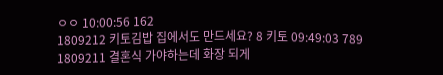ㅇㅇ 10:00:56 162
1809212 키토김밥 집에서도 만드세요? 8 키토 09:49:03 789
1809211 결혼식 가야하는데 화장 되게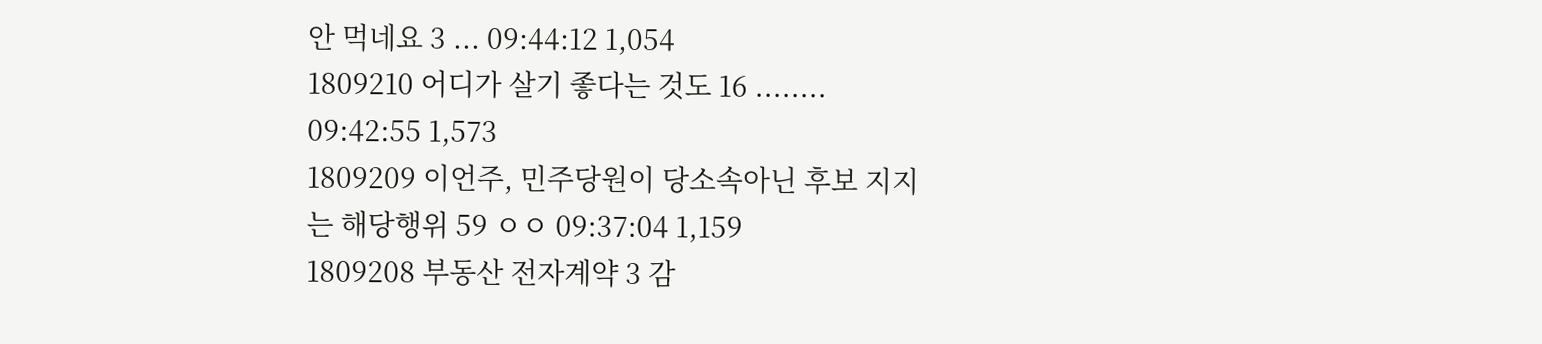안 먹네요 3 ... 09:44:12 1,054
1809210 어디가 살기 좋다는 것도 16 ........ 09:42:55 1,573
1809209 이언주, 민주당원이 당소속아닌 후보 지지는 해당행위 59 ㅇㅇ 09:37:04 1,159
1809208 부동산 전자계약 3 감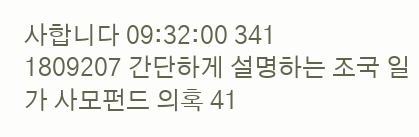사합니다 09:32:00 341
1809207 간단하게 설명하는 조국 일가 사모펀드 의혹 41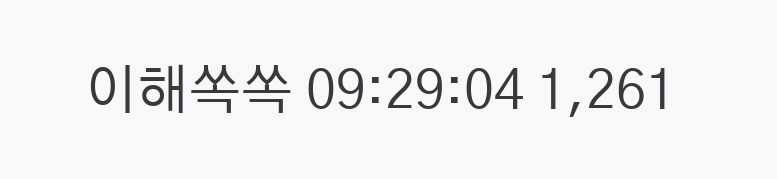이해쏙쏙 09:29:04 1,261